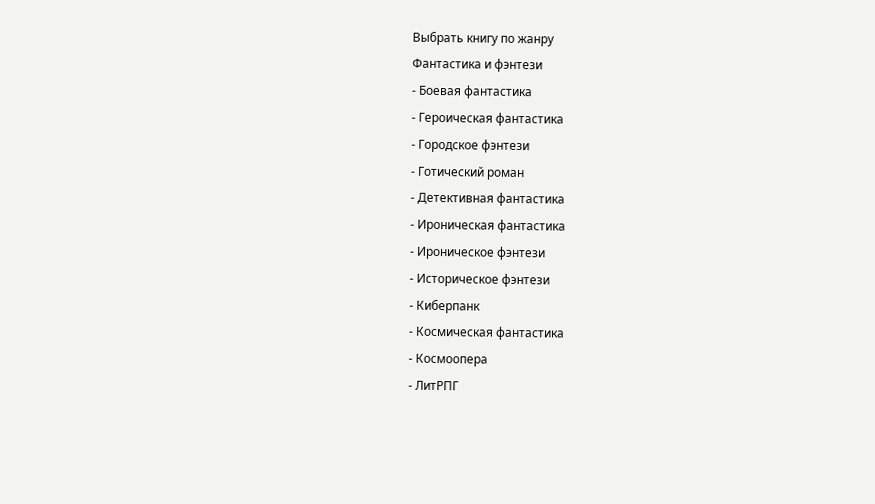Выбрать книгу по жанру
Фантастика и фэнтези
- Боевая фантастика
- Героическая фантастика
- Городское фэнтези
- Готический роман
- Детективная фантастика
- Ироническая фантастика
- Ироническое фэнтези
- Историческое фэнтези
- Киберпанк
- Космическая фантастика
- Космоопера
- ЛитРПГ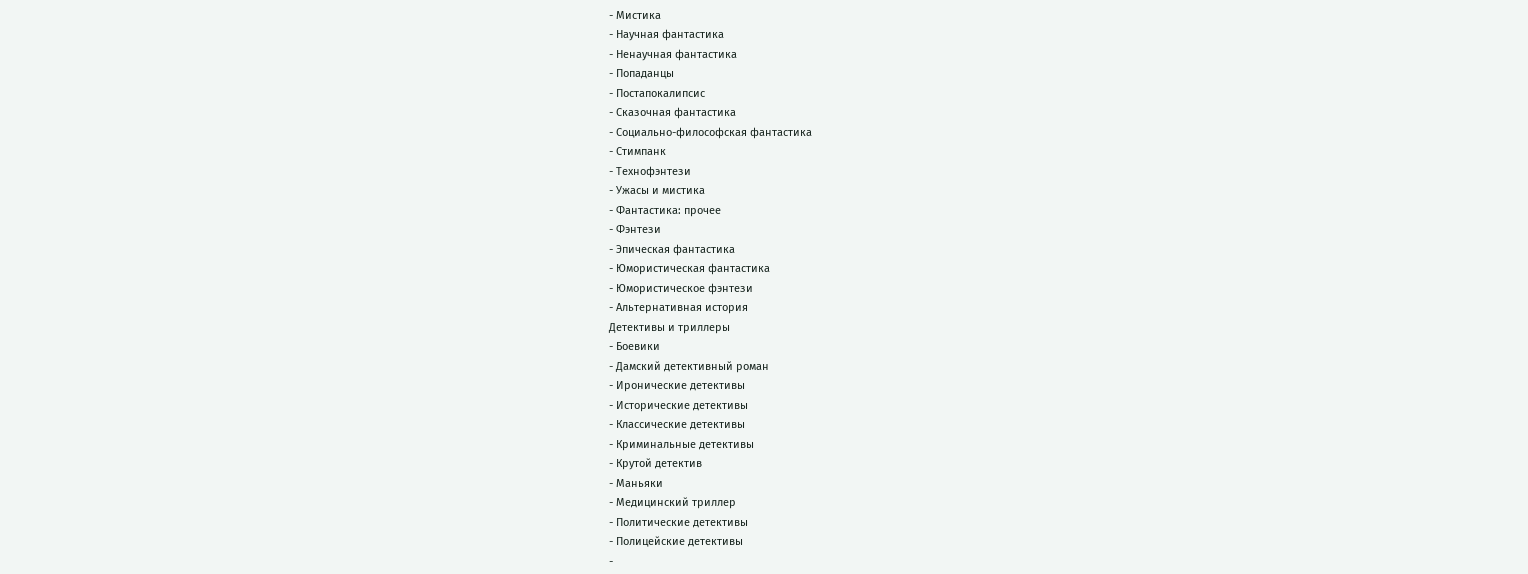- Мистика
- Научная фантастика
- Ненаучная фантастика
- Попаданцы
- Постапокалипсис
- Сказочная фантастика
- Социально-философская фантастика
- Стимпанк
- Технофэнтези
- Ужасы и мистика
- Фантастика: прочее
- Фэнтези
- Эпическая фантастика
- Юмористическая фантастика
- Юмористическое фэнтези
- Альтернативная история
Детективы и триллеры
- Боевики
- Дамский детективный роман
- Иронические детективы
- Исторические детективы
- Классические детективы
- Криминальные детективы
- Крутой детектив
- Маньяки
- Медицинский триллер
- Политические детективы
- Полицейские детективы
-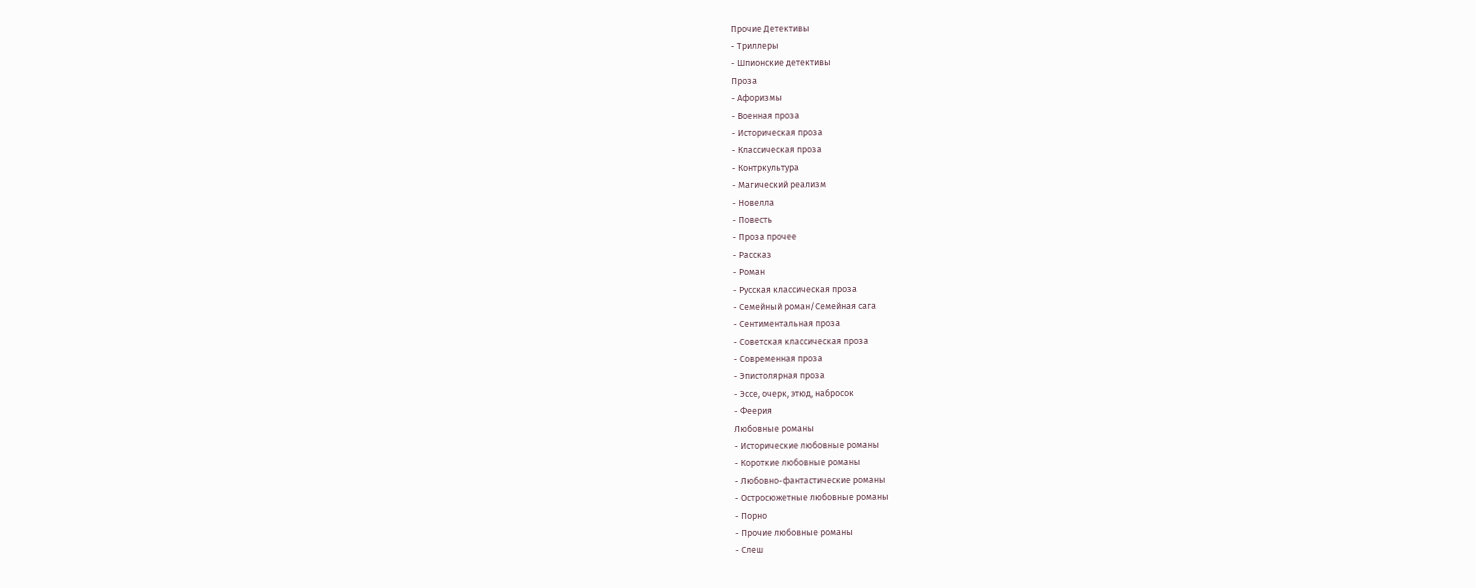Прочие Детективы
- Триллеры
- Шпионские детективы
Проза
- Афоризмы
- Военная проза
- Историческая проза
- Классическая проза
- Контркультура
- Магический реализм
- Новелла
- Повесть
- Проза прочее
- Рассказ
- Роман
- Русская классическая проза
- Семейный роман/Семейная сага
- Сентиментальная проза
- Советская классическая проза
- Современная проза
- Эпистолярная проза
- Эссе, очерк, этюд, набросок
- Феерия
Любовные романы
- Исторические любовные романы
- Короткие любовные романы
- Любовно-фантастические романы
- Остросюжетные любовные романы
- Порно
- Прочие любовные романы
- Слеш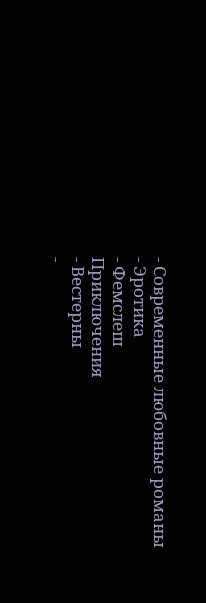- Современные любовные романы
- Эротика
- Фемслеш
Приключения
- Вестерны
-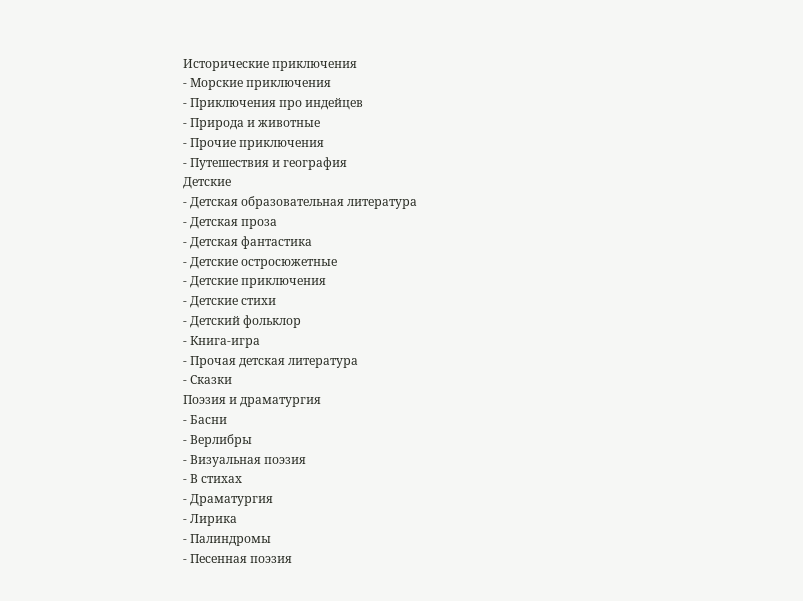Исторические приключения
- Морские приключения
- Приключения про индейцев
- Природа и животные
- Прочие приключения
- Путешествия и география
Детские
- Детская образовательная литература
- Детская проза
- Детская фантастика
- Детские остросюжетные
- Детские приключения
- Детские стихи
- Детский фольклор
- Книга-игра
- Прочая детская литература
- Сказки
Поэзия и драматургия
- Басни
- Верлибры
- Визуальная поэзия
- В стихах
- Драматургия
- Лирика
- Палиндромы
- Песенная поэзия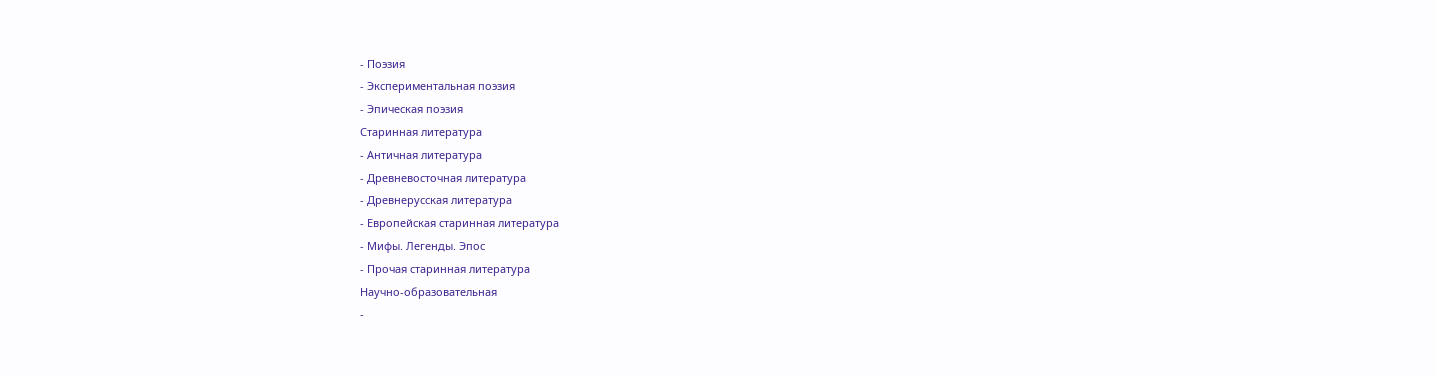- Поэзия
- Экспериментальная поэзия
- Эпическая поэзия
Старинная литература
- Античная литература
- Древневосточная литература
- Древнерусская литература
- Европейская старинная литература
- Мифы. Легенды. Эпос
- Прочая старинная литература
Научно-образовательная
-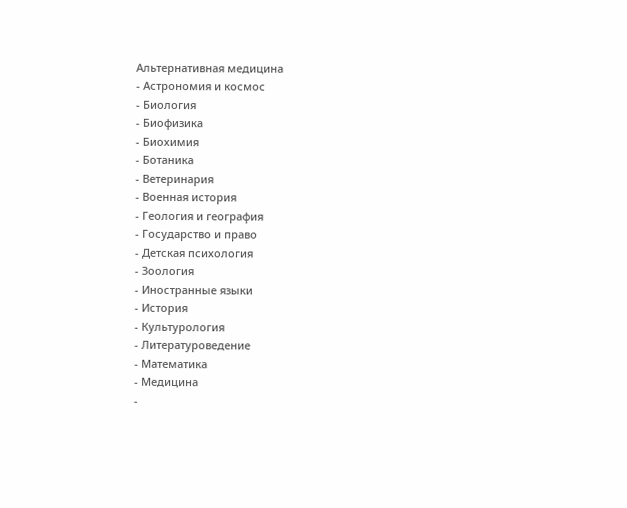Альтернативная медицина
- Астрономия и космос
- Биология
- Биофизика
- Биохимия
- Ботаника
- Ветеринария
- Военная история
- Геология и география
- Государство и право
- Детская психология
- Зоология
- Иностранные языки
- История
- Культурология
- Литературоведение
- Математика
- Медицина
-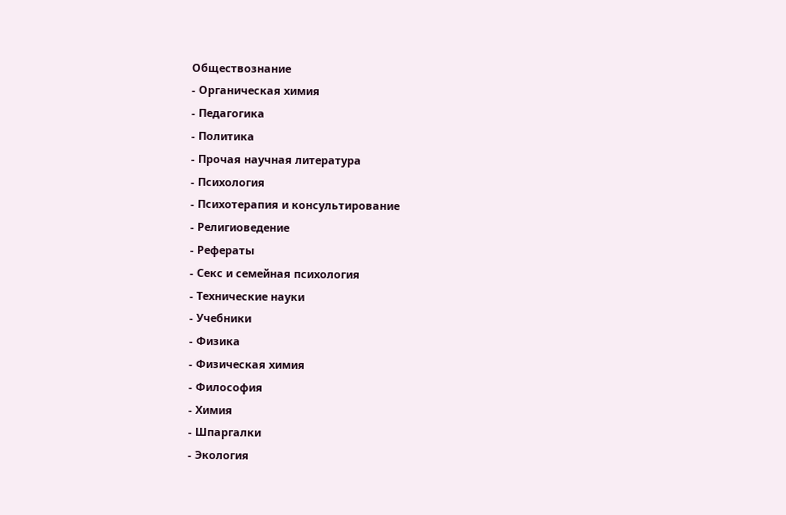Обществознание
- Органическая химия
- Педагогика
- Политика
- Прочая научная литература
- Психология
- Психотерапия и консультирование
- Религиоведение
- Рефераты
- Секс и семейная психология
- Технические науки
- Учебники
- Физика
- Физическая химия
- Философия
- Химия
- Шпаргалки
- Экология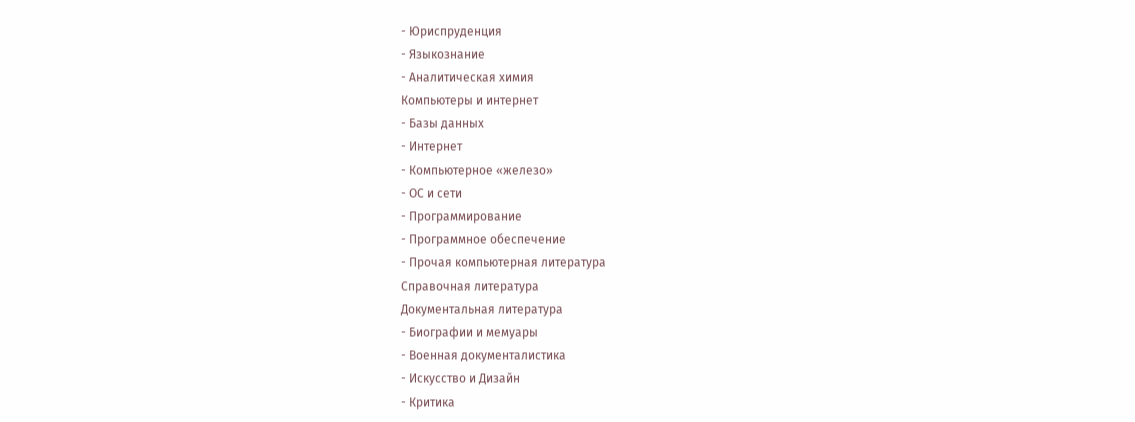- Юриспруденция
- Языкознание
- Аналитическая химия
Компьютеры и интернет
- Базы данных
- Интернет
- Компьютерное «железо»
- ОС и сети
- Программирование
- Программное обеспечение
- Прочая компьютерная литература
Справочная литература
Документальная литература
- Биографии и мемуары
- Военная документалистика
- Искусство и Дизайн
- Критика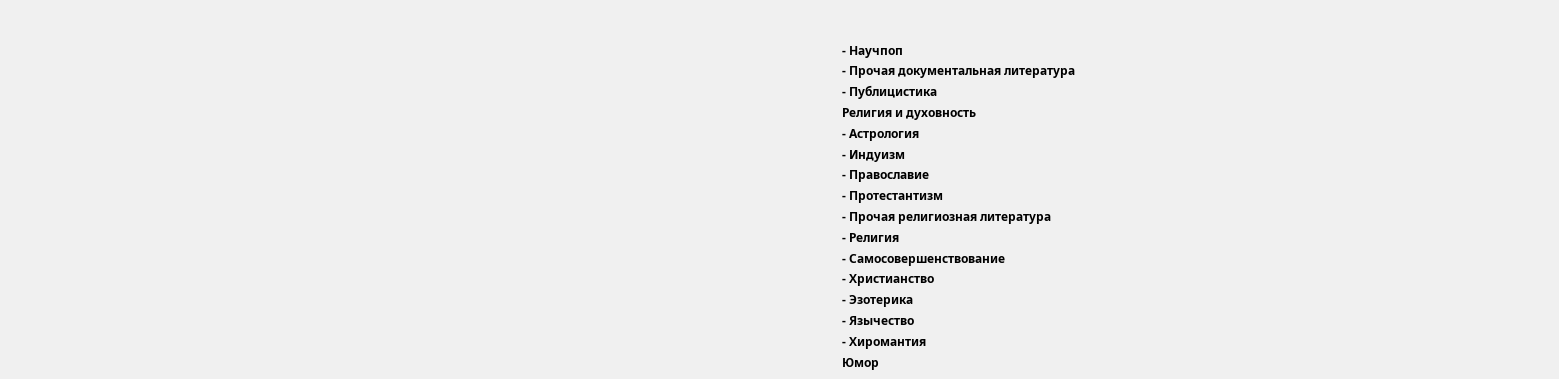- Научпоп
- Прочая документальная литература
- Публицистика
Религия и духовность
- Астрология
- Индуизм
- Православие
- Протестантизм
- Прочая религиозная литература
- Религия
- Самосовершенствование
- Христианство
- Эзотерика
- Язычество
- Хиромантия
Юмор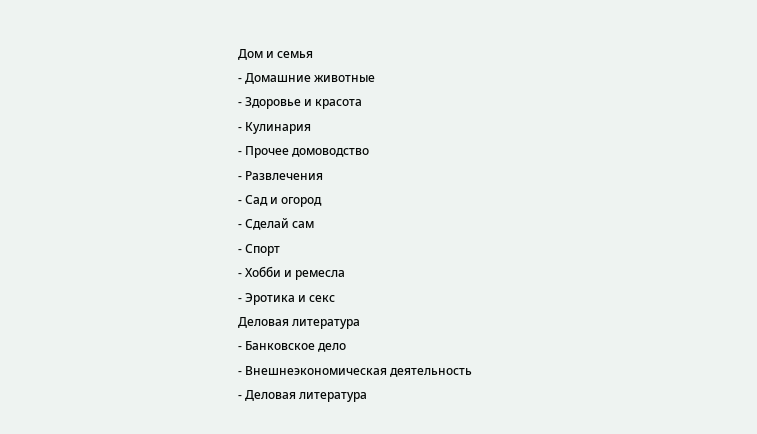Дом и семья
- Домашние животные
- Здоровье и красота
- Кулинария
- Прочее домоводство
- Развлечения
- Сад и огород
- Сделай сам
- Спорт
- Хобби и ремесла
- Эротика и секс
Деловая литература
- Банковское дело
- Внешнеэкономическая деятельность
- Деловая литература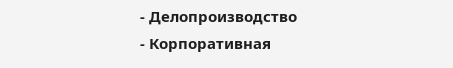- Делопроизводство
- Корпоративная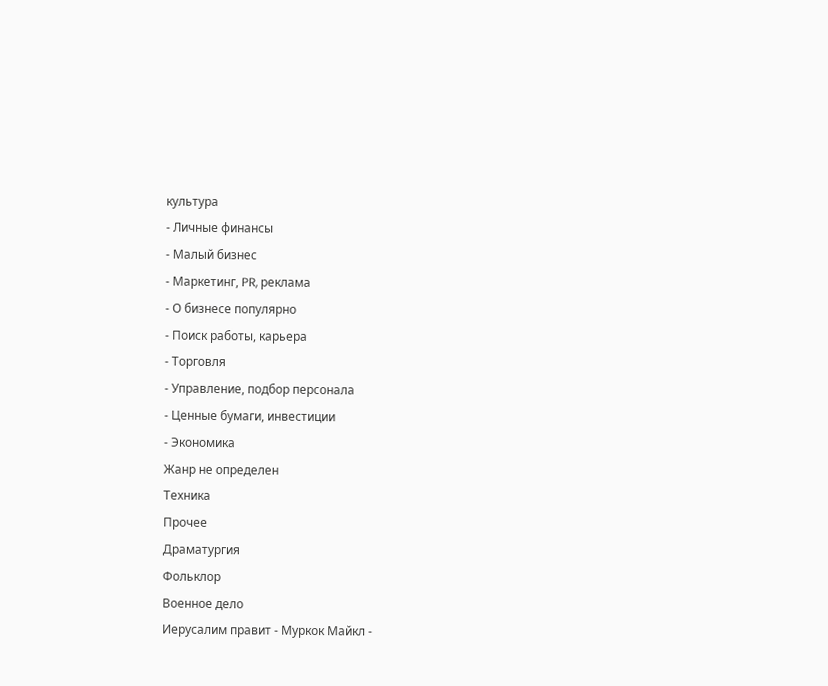культура
- Личные финансы
- Малый бизнес
- Маркетинг, PR, реклама
- О бизнесе популярно
- Поиск работы, карьера
- Торговля
- Управление, подбор персонала
- Ценные бумаги, инвестиции
- Экономика
Жанр не определен
Техника
Прочее
Драматургия
Фольклор
Военное дело
Иерусалим правит - Муркок Майкл -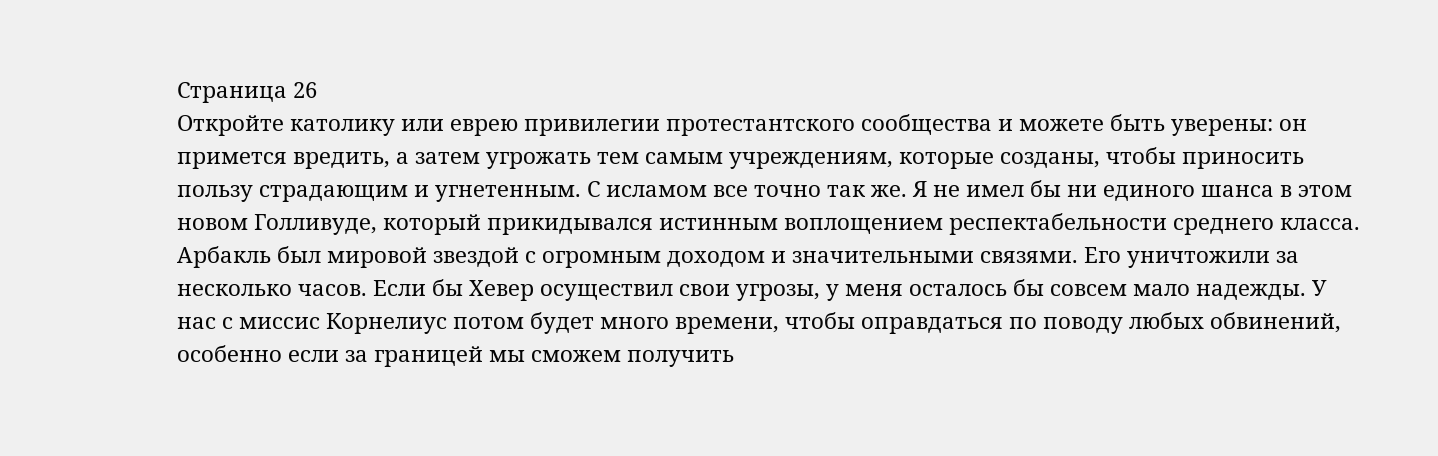Страница 26
Откройте католику или еврею привилегии протестантского сообщества и можете быть уверены: он примется вредить, а затем угрожать тем самым учреждениям, которые созданы, чтобы приносить пользу страдающим и угнетенным. С исламом все точно так же. Я не имел бы ни единого шанса в этом новом Голливуде, который прикидывался истинным воплощением респектабельности среднего класса. Арбакль был мировой звездой с огромным доходом и значительными связями. Его уничтожили за несколько часов. Если бы Хевер осуществил свои угрозы, у меня осталось бы совсем мало надежды. У нас с миссис Корнелиус потом будет много времени, чтобы оправдаться по поводу любых обвинений, особенно если за границей мы сможем получить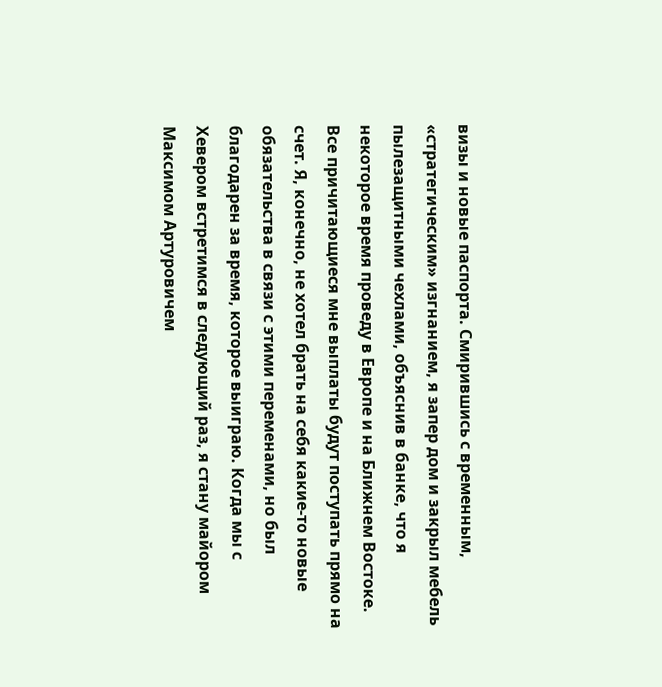визы и новые паспорта. Смирившись с временным, «стратегическим» изгнанием, я запер дом и закрыл мебель пылезащитными чехлами, объяснив в банке, что я некоторое время проведу в Европе и на Ближнем Востоке. Все причитающиеся мне выплаты будут поступать прямо на счет. Я, конечно, не хотел брать на себя какие-то новые обязательства в связи с этими переменами, но был благодарен за время, которое выиграю. Когда мы с Хевером встретимся в следующий раз, я стану майором Максимом Артуровичем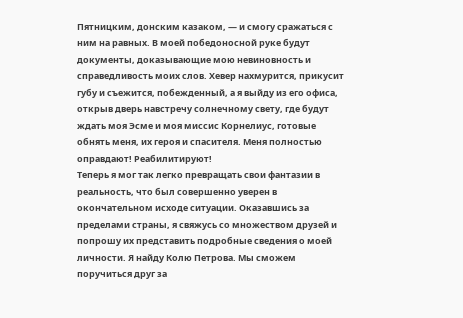Пятницким, донским казаком, — и смогу сражаться с ним на равных. В моей победоносной руке будут документы, доказывающие мою невиновность и справедливость моих слов. Хевер нахмурится, прикусит губу и съежится, побежденный, а я выйду из его офиса, открыв дверь навстречу солнечному свету, где будут ждать моя Эсме и моя миссис Корнелиус, готовые обнять меня, их героя и спасителя. Меня полностью оправдают! Реабилитируют!
Теперь я мог так легко превращать свои фантазии в реальность, что был совершенно уверен в окончательном исходе ситуации. Оказавшись за пределами страны, я свяжусь со множеством друзей и попрошу их представить подробные сведения о моей личности. Я найду Колю Петрова. Мы сможем поручиться друг за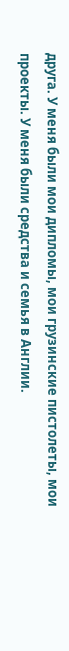друга. У меня были мои дипломы, мои грузинские пистолеты, мои проекты. У меня были средства и семья в Англии.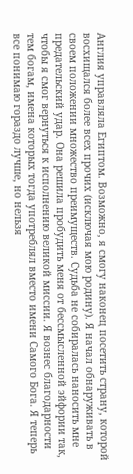Англия управляла Египтом. Возможно, я смогу наконец посетить страну, которой восхищался более всех прочих (исключая мою родину). Я начал обнаруживать в своем положении множество преимуществ. Судьба не собиралась наносить мне предательский удар. Она решила пробудить меня от бессмысленной эйфории так, чтобы я смог вернуться к исполнению великой миссии. Я вознес благодарности тем богам, имена которых тогда употреблял вместо имени Самого Бога. Я теперь все понимаю гораздо лучше, но нельзя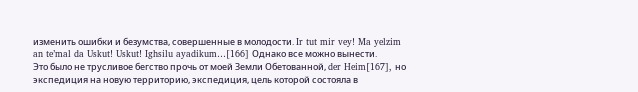изменить ошибки и безумства, совершенные в молодости. Ir tut mir vey! Ma yelzim an te’mal da Uskut! Uskut! Ighsilu ayadikum…[166] Однако все можно вынести.
Это было не трусливое бегство прочь от моей Земли Обетованной, der Heim[167], но экспедиция на новую территорию, экспедиция, цель которой состояла в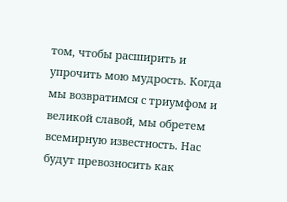том, чтобы расширить и упрочить мою мудрость. Когда мы возвратимся с триумфом и великой славой, мы обретем всемирную известность. Нас будут превозносить как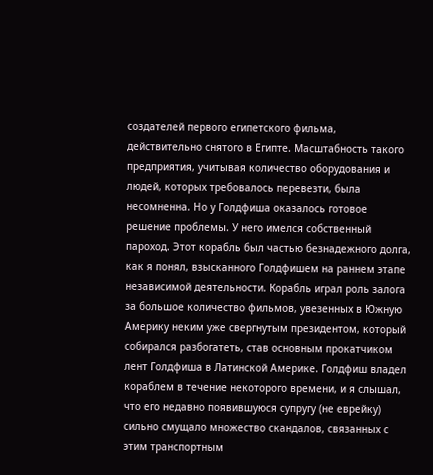создателей первого египетского фильма, действительно снятого в Египте. Масштабность такого предприятия, учитывая количество оборудования и людей, которых требовалось перевезти, была несомненна. Но у Голдфиша оказалось готовое решение проблемы. У него имелся собственный пароход. Этот корабль был частью безнадежного долга, как я понял, взысканного Голдфишем на раннем этапе независимой деятельности. Корабль играл роль залога за большое количество фильмов, увезенных в Южную Америку неким уже свергнутым президентом, который собирался разбогатеть, став основным прокатчиком лент Голдфиша в Латинской Америке. Голдфиш владел кораблем в течение некоторого времени, и я слышал, что его недавно появившуюся супругу (не еврейку) сильно смущало множество скандалов, связанных с этим транспортным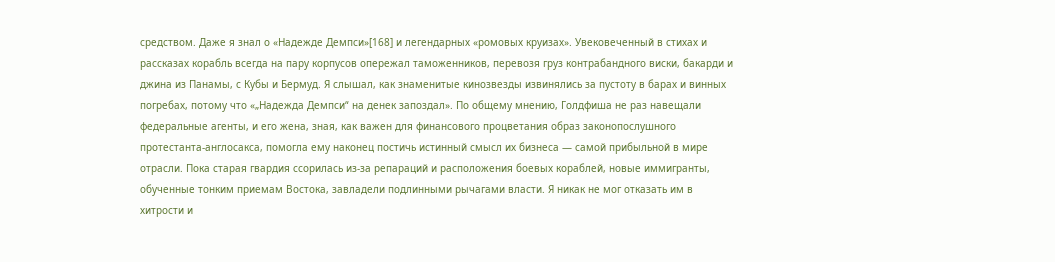средством. Даже я знал о «Надежде Демпси»[168] и легендарных «ромовых круизах». Увековеченный в стихах и рассказах корабль всегда на пару корпусов опережал таможенников, перевозя груз контрабандного виски, бакарди и джина из Панамы, с Кубы и Бермуд. Я слышал, как знаменитые кинозвезды извинялись за пустоту в барах и винных погребах, потому что «„Надежда Демпси“ на денек запоздал». По общему мнению, Голдфиша не раз навещали федеральные агенты, и его жена, зная, как важен для финансового процветания образ законопослушного протестанта-англосакса, помогла ему наконец постичь истинный смысл их бизнеса — самой прибыльной в мире отрасли. Пока старая гвардия ссорилась из-за репараций и расположения боевых кораблей, новые иммигранты, обученные тонким приемам Востока, завладели подлинными рычагами власти. Я никак не мог отказать им в хитрости и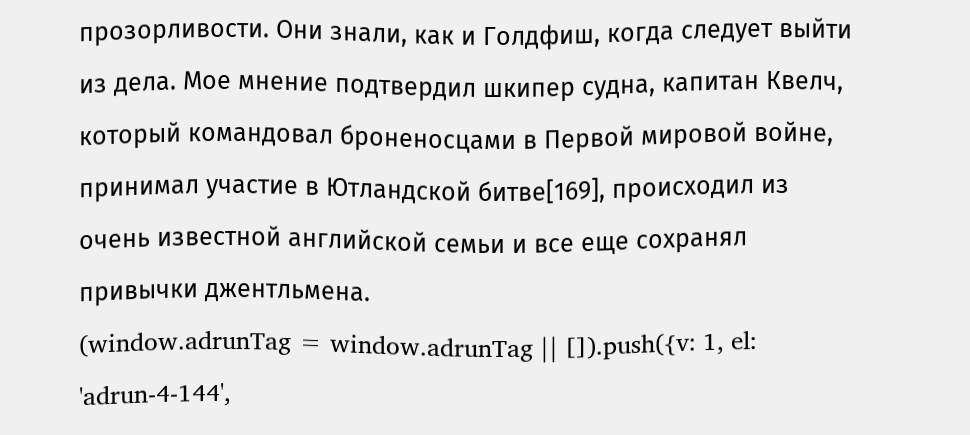прозорливости. Они знали, как и Голдфиш, когда следует выйти из дела. Мое мнение подтвердил шкипер судна, капитан Квелч, который командовал броненосцами в Первой мировой войне, принимал участие в Ютландской битве[169], происходил из очень известной английской семьи и все еще сохранял привычки джентльмена.
(window.adrunTag = window.adrunTag || []).push({v: 1, el: 'adrun-4-144',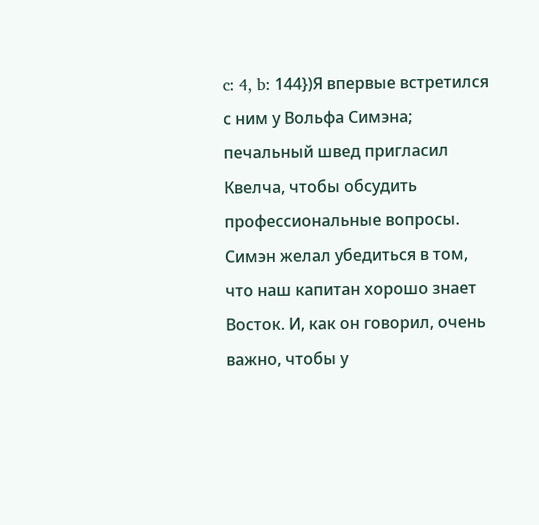c: 4, b: 144})Я впервые встретился с ним у Вольфа Симэна; печальный швед пригласил Квелча, чтобы обсудить профессиональные вопросы. Симэн желал убедиться в том, что наш капитан хорошо знает Восток. И, как он говорил, очень важно, чтобы у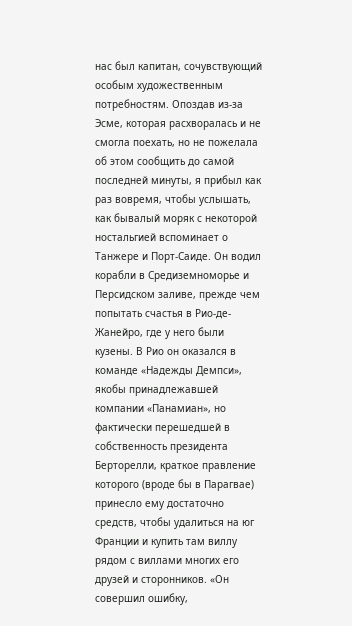нас был капитан, сочувствующий особым художественным потребностям. Опоздав из-за Эсме, которая расхворалась и не смогла поехать, но не пожелала об этом сообщить до самой последней минуты, я прибыл как раз вовремя, чтобы услышать, как бывалый моряк с некоторой ностальгией вспоминает о Танжере и Порт-Саиде. Он водил корабли в Средиземноморье и Персидском заливе, прежде чем попытать счастья в Рио-де-Жанейро, где у него были кузены. В Рио он оказался в команде «Надежды Демпси», якобы принадлежавшей компании «Панамиан», но фактически перешедшей в собственность президента Берторелли, краткое правление которого (вроде бы в Парагвае) принесло ему достаточно средств, чтобы удалиться на юг Франции и купить там виллу рядом с виллами многих его друзей и сторонников. «Он совершил ошибку,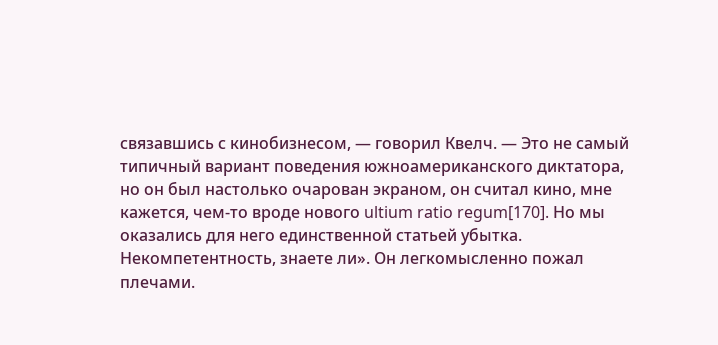связавшись с кинобизнесом, — говорил Квелч. — Это не самый типичный вариант поведения южноамериканского диктатора, но он был настолько очарован экраном, он считал кино, мне кажется, чем-то вроде нового ultium ratio regum[170]. Но мы оказались для него единственной статьей убытка. Некомпетентность, знаете ли». Он легкомысленно пожал плечами.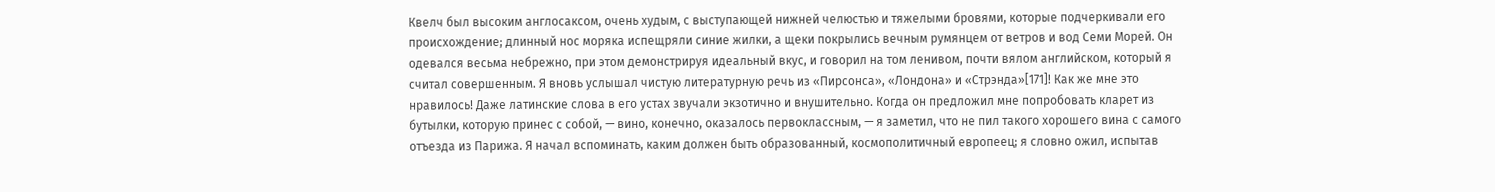Квелч был высоким англосаксом, очень худым, с выступающей нижней челюстью и тяжелыми бровями, которые подчеркивали его происхождение; длинный нос моряка испещряли синие жилки, а щеки покрылись вечным румянцем от ветров и вод Семи Морей. Он одевался весьма небрежно, при этом демонстрируя идеальный вкус, и говорил на том ленивом, почти вялом английском, который я считал совершенным. Я вновь услышал чистую литературную речь из «Пирсонса», «Лондона» и «Стрэнда»[171]! Как же мне это нравилось! Даже латинские слова в его устах звучали экзотично и внушительно. Когда он предложил мне попробовать кларет из бутылки, которую принес с собой, — вино, конечно, оказалось первоклассным, — я заметил, что не пил такого хорошего вина с самого отъезда из Парижа. Я начал вспоминать, каким должен быть образованный, космополитичный европеец; я словно ожил, испытав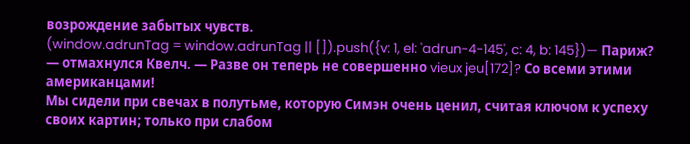возрождение забытых чувств.
(window.adrunTag = window.adrunTag || []).push({v: 1, el: 'adrun-4-145', c: 4, b: 145})— Париж? — отмахнулся Квелч. — Разве он теперь не совершенно vieux jeu[172]? Со всеми этими американцами!
Мы сидели при свечах в полутьме, которую Симэн очень ценил, считая ключом к успеху своих картин; только при слабом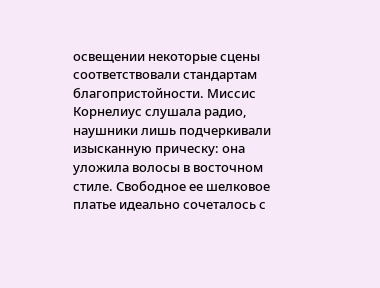освещении некоторые сцены соответствовали стандартам благопристойности. Миссис Корнелиус слушала радио, наушники лишь подчеркивали изысканную прическу: она уложила волосы в восточном стиле. Свободное ее шелковое платье идеально сочеталось с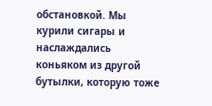обстановкой. Мы курили сигары и наслаждались коньяком из другой бутылки, которую тоже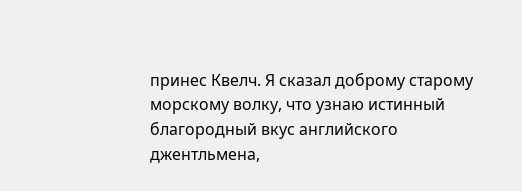принес Квелч. Я сказал доброму старому морскому волку, что узнаю истинный благородный вкус английского джентльмена,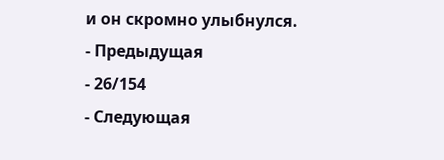и он скромно улыбнулся.
- Предыдущая
- 26/154
- Следующая